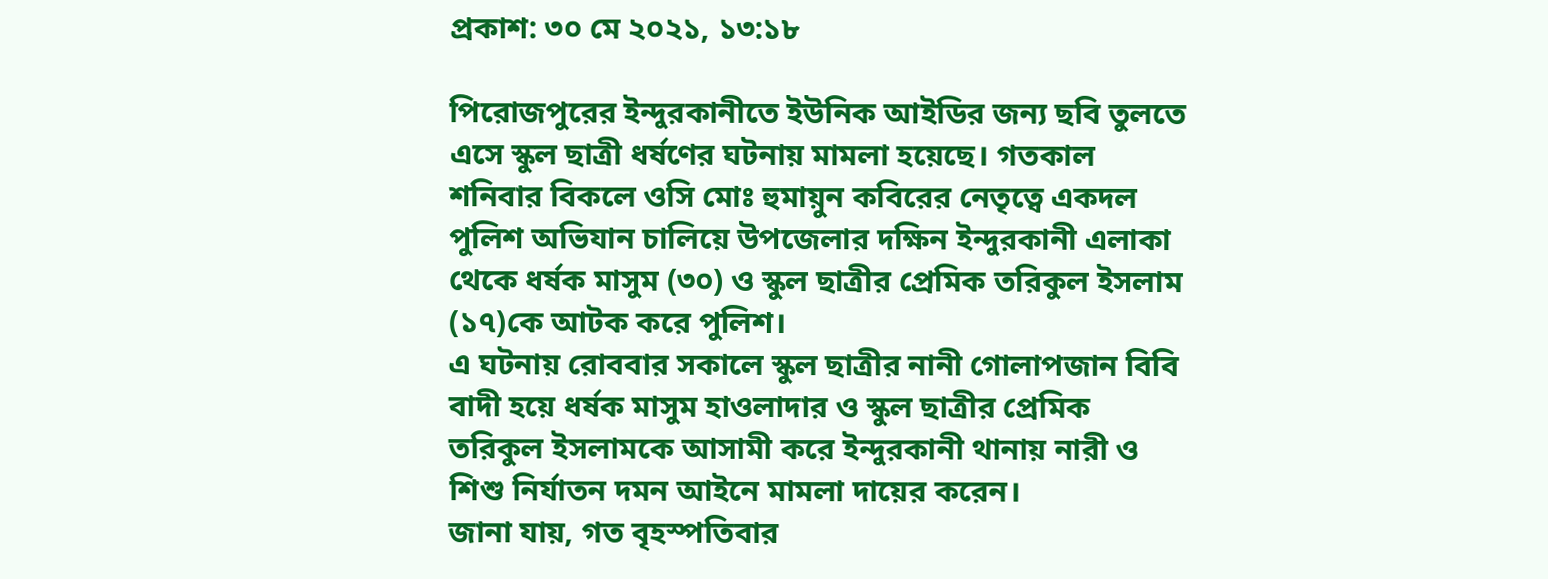প্রকাশ: ৩০ মে ২০২১, ১৩:১৮

পিরোজপুরের ইন্দুরকানীতে ইউনিক আইডির জন্য ছবি তুলতে এসে স্কুল ছাত্রী ধর্ষণের ঘটনায় মামলা হয়েছে। গতকাল শনিবার বিকলে ওসি মোঃ হুমায়ুন কবিরের নেতৃত্বে একদল পুলিশ অভিযান চালিয়ে উপজেলার দক্ষিন ইন্দুরকানী এলাকা থেকে ধর্ষক মাসুম (৩০) ও স্কুল ছাত্রীর প্রেমিক তরিকুল ইসলাম (১৭)কে আটক করে পুলিশ।
এ ঘটনায় রোববার সকালে স্কুল ছাত্রীর নানী গোলাপজান বিবি বাদী হয়ে ধর্ষক মাসুম হাওলাদার ও স্কুল ছাত্রীর প্রেমিক তরিকুল ইসলামকে আসামী করে ইন্দুরকানী থানায় নারী ও শিশু নির্যাতন দমন আইনে মামলা দায়ের করেন।
জানা যায়, গত বৃহস্পতিবার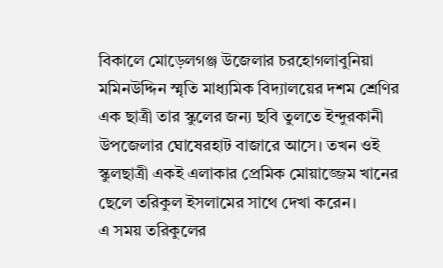বিকালে মোড়েলগঞ্জ উজেলার চরহোগলাবুনিয়া মমিনউদ্দিন স্মৃতি মাধ্যমিক বিদ্যালয়ের দশম শ্রেণির এক ছাত্রী তার স্কুলের জন্য ছবি তুলতে ইন্দুরকানী উপজেলার ঘোষেরহাট বাজারে আসে। তখন ওই স্কুলছাত্রী একই এলাকার প্রেমিক মোয়াজ্জেম খানের ছেলে তরিকুল ইসলামের সাথে দেখা করেন।
এ সময় তরিকুলের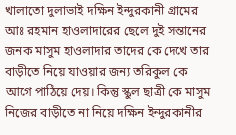খালাতো দুলাভাই দক্ষিন ইন্দুরকানী গ্রামের আঃ রহমান হাওলাদারের ছেলে দুই সন্তানের জনক মাসুম হাওলাদার তাদের কে দেখে তার বাড়ীতে নিয়ে যাওয়ার জন্য তরিকুল কে আগে পাঠিয়ে দেয়। কিন্তু স্কুল ছাত্রী কে মাসুম নিজের বাড়ীতে না নিয়ে দক্ষিন ইন্দুরকানীর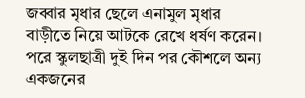জব্বার মৃধার ছেলে এনামুল মৃধার বাড়ীতে নিয়ে আটকে রেখে ধর্ষণ করেন।
পরে স্কুলছাত্রী দুই দিন পর কৌশলে অন্য একজনের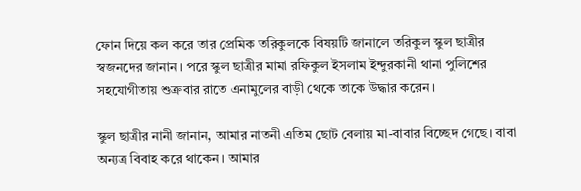ফোন দিয়ে কল করে তার প্রেমিক তরিকুলকে বিষয়টি জানালে তরিকুল স্কুল ছাত্রীর স্বজনদের জানান। পরে স্কুল ছাত্রীর মামা রফিকুল ইসলাম ইন্দুরকানী থানা পুলিশের সহযোগীতায় শুক্রবার রাতে এনামুলের বাড়ী থেকে তাকে উদ্ধার করেন।

স্কুল ছাত্রীর নানী জানান, আমার নাতনী এতিম ছোট বেলায় মা-বাবার বিচ্ছেদ গেছে। বাবা অন্যত্র বিবাহ করে থাকেন। আমার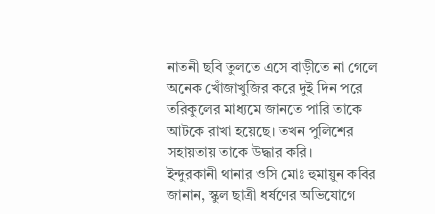নাতনী ছবি তুলতে এসে বাড়ীতে না গেলে অনেক খোঁজাখুজির করে দুই দিন পরে তরিকুলের মাধ্যমে জানতে পারি তাকে আটকে রাখা হয়েছে। তখন পুলিশের সহায়তায় তাকে উদ্ধার করি।
ইন্দুরকানী থানার ওসি মোঃ হুমায়ুন কবির জানান, স্কুল ছাত্রী ধর্ষণের অভিযোগে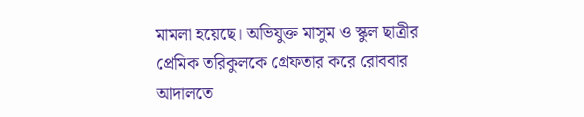মামলা হয়েছে। অভিযুক্ত মাসুম ও স্কুল ছাত্রীর প্রেমিক তরিকুলকে গ্রেফতার করে রোববার আদালতে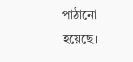পাঠানো হয়েছে।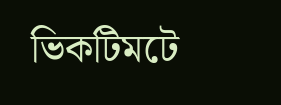ভিকটিমটে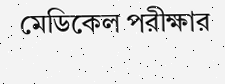মেডিকেল পরীক্ষার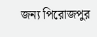জন্য পিরোজপুর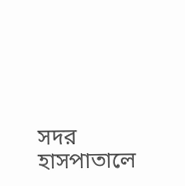সদর হাসপাতালে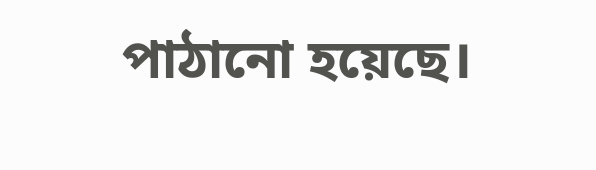পাঠানো হয়েছে।